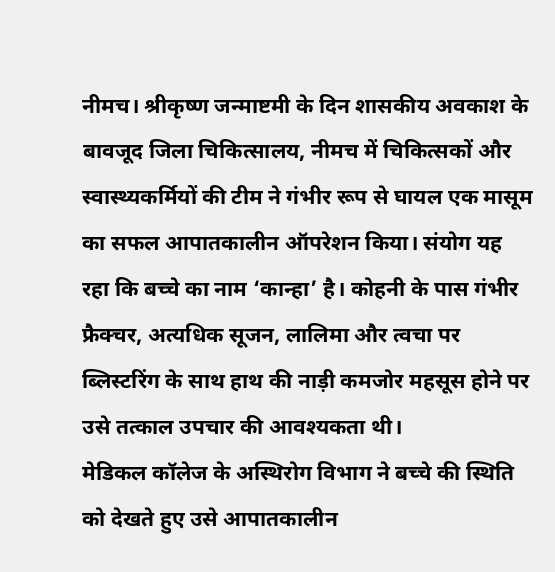नीमच। श्रीकृष्ण जन्माष्टमी के दिन शासकीय अवकाश के बावजूद जिला चिकित्सालय, नीमच में चिकित्सकों और स्वास्थ्यकर्मियों की टीम ने गंभीर रूप से घायल एक मासूम का सफल आपातकालीन ऑपरेशन किया। संयोग यह रहा कि बच्चे का नाम ‘कान्हा’ है। कोहनी के पास गंभीर फ्रैक्चर, अत्यधिक सूजन, लालिमा और त्वचा पर ब्लिस्टरिंग के साथ हाथ की नाड़ी कमजोर महसूस होने पर उसे तत्काल उपचार की आवश्यकता थी।
मेडिकल कॉलेज के अस्थिरोग विभाग ने बच्चे की स्थिति को देखते हुए उसे आपातकालीन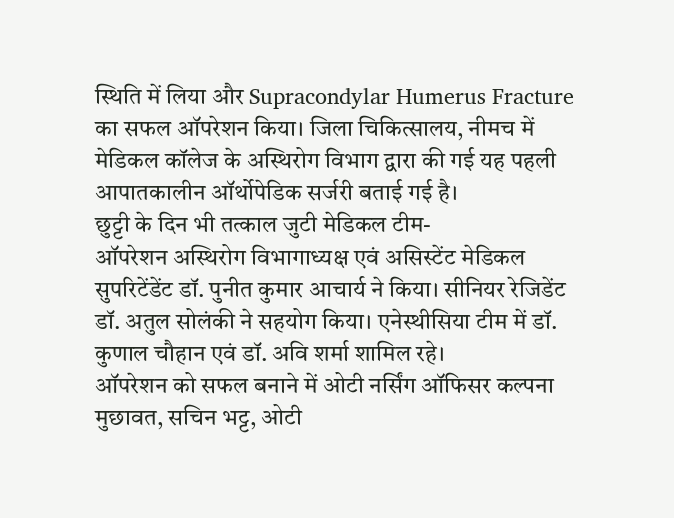स्थिति में लिया और Supracondylar Humerus Fracture का सफल ऑपरेशन किया। जिला चिकित्सालय, नीमच में मेडिकल कॉलेज के अस्थिरोग विभाग द्वारा की गई यह पहली आपातकालीन ऑर्थोपेडिक सर्जरी बताई गई है।
छुट्टी के दिन भी तत्काल जुटी मेडिकल टीम-
ऑपरेशन अस्थिरोग विभागाध्यक्ष एवं असिस्टेंट मेडिकल सुपरिटेंडेंट डॉ. पुनीत कुमार आचार्य ने किया। सीनियर रेजिडेंट डॉ. अतुल सोलंकी ने सहयोग किया। एनेस्थीसिया टीम में डॉ. कुणाल चौहान एवं डॉ. अवि शर्मा शामिल रहे।
ऑपरेशन को सफल बनाने में ओटी नर्सिंग ऑफिसर कल्पना मुछावत, सचिन भट्ट, ओटी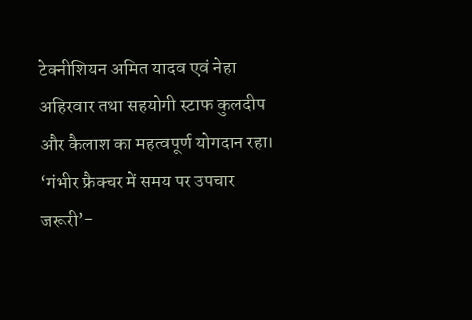टेक्नीशियन अमित यादव एवं नेहा अहिरवार तथा सहयोगी स्टाफ कुलदीप और कैलाश का महत्वपूर्ण योगदान रहा।
‘गंभीर फ्रैक्चर में समय पर उपचार जरूरी’-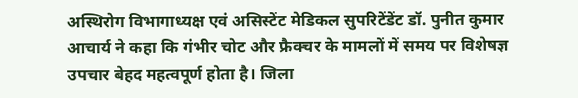अस्थिरोग विभागाध्यक्ष एवं असिस्टेंट मेडिकल सुपरिटेंडेंट डॉ. पुनीत कुमार आचार्य ने कहा कि गंभीर चोट और फ्रैक्चर के मामलों में समय पर विशेषज्ञ उपचार बेहद महत्वपूर्ण होता है। जिला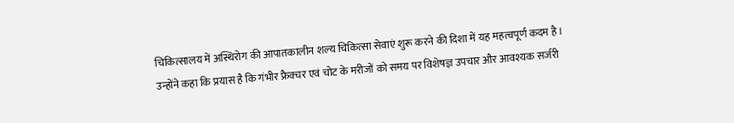चिकित्सालय में अस्थिरोग की आपातकालीन शल्य चिकित्सा सेवाएं शुरू करने की दिशा में यह महत्वपूर्ण कदम है।
उन्होंने कहा कि प्रयास है कि गंभीर फ्रैक्चर एवं चोट के मरीजों को समय पर विशेषज्ञ उपचार और आवश्यक सर्जरी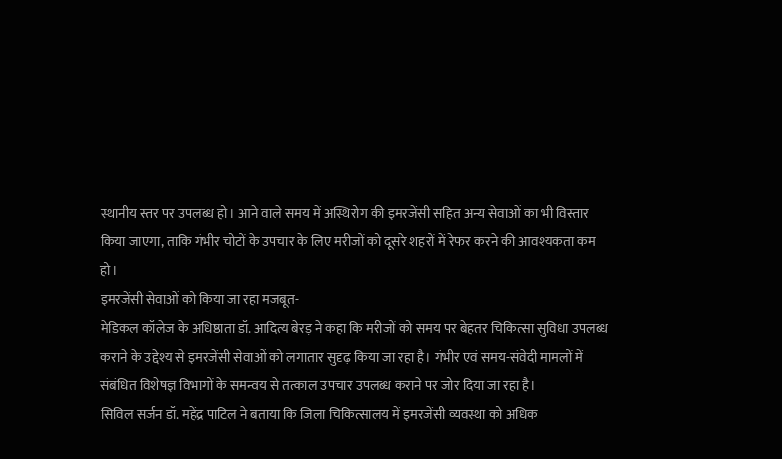स्थानीय स्तर पर उपलब्ध हो। आने वाले समय में अस्थिरोग की इमरजेंसी सहित अन्य सेवाओं का भी विस्तार किया जाएगा, ताकि गंभीर चोटों के उपचार के लिए मरीजों को दूसरे शहरों में रेफर करने की आवश्यकता कम हो।
इमरजेंसी सेवाओं को किया जा रहा मजबूत-
मेडिकल कॉलेज के अधिष्ठाता डॉ. आदित्य बेरड़ ने कहा कि मरीजों को समय पर बेहतर चिकित्सा सुविधा उपलब्ध कराने के उद्देश्य से इमरजेंसी सेवाओं को लगातार सुदृढ़ किया जा रहा है। गंभीर एवं समय-संवेदी मामलों में संबंधित विशेषज्ञ विभागों के समन्वय से तत्काल उपचार उपलब्ध कराने पर जोर दिया जा रहा है।
सिविल सर्जन डॉ. महेंद्र पाटिल ने बताया कि जिला चिकित्सालय में इमरजेंसी व्यवस्था को अधिक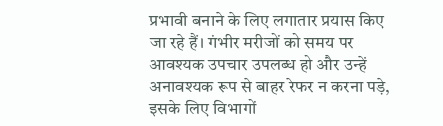प्रभावी बनाने के लिए लगातार प्रयास किए जा रहे हैं। गंभीर मरीजों को समय पर आवश्यक उपचार उपलब्ध हो और उन्हें अनावश्यक रूप से बाहर रेफर न करना पड़े, इसके लिए विभागों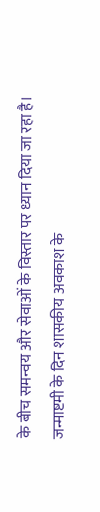के बीच समन्वय और सेवाओं के विस्तार पर ध्यान दिया जा रहा है।
जन्माष्टमी के दिन शासकीय अवकाश के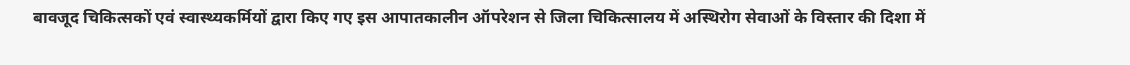बावजूद चिकित्सकों एवं स्वास्थ्यकर्मियों द्वारा किए गए इस आपातकालीन ऑपरेशन से जिला चिकित्सालय में अस्थिरोग सेवाओं के विस्तार की दिशा में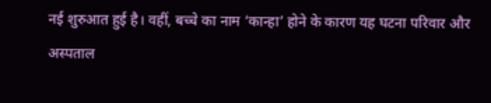नई शुरुआत हुई है। वहीं, बच्चे का नाम ‘कान्हा’ होने के कारण यह घटना परिवार और अस्पताल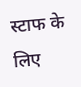स्टाफ के लिए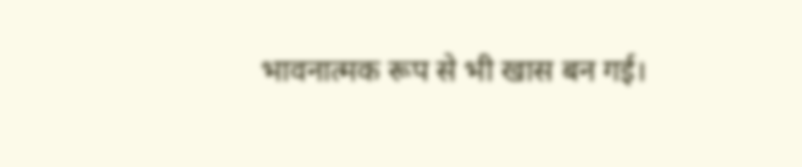भावनात्मक रूप से भी खास बन गई।